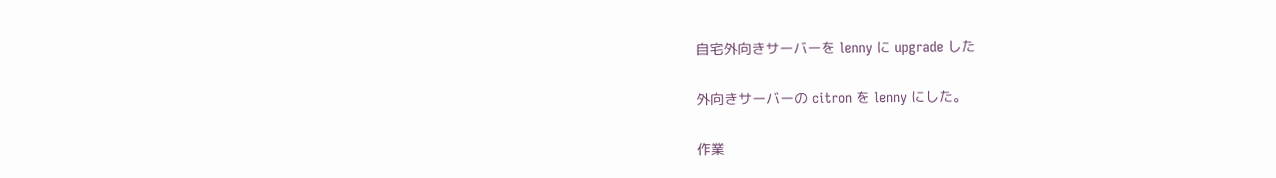自宅外向きサーバーを lenny に upgrade した

外向きサーバーの citron を lenny にした。

作業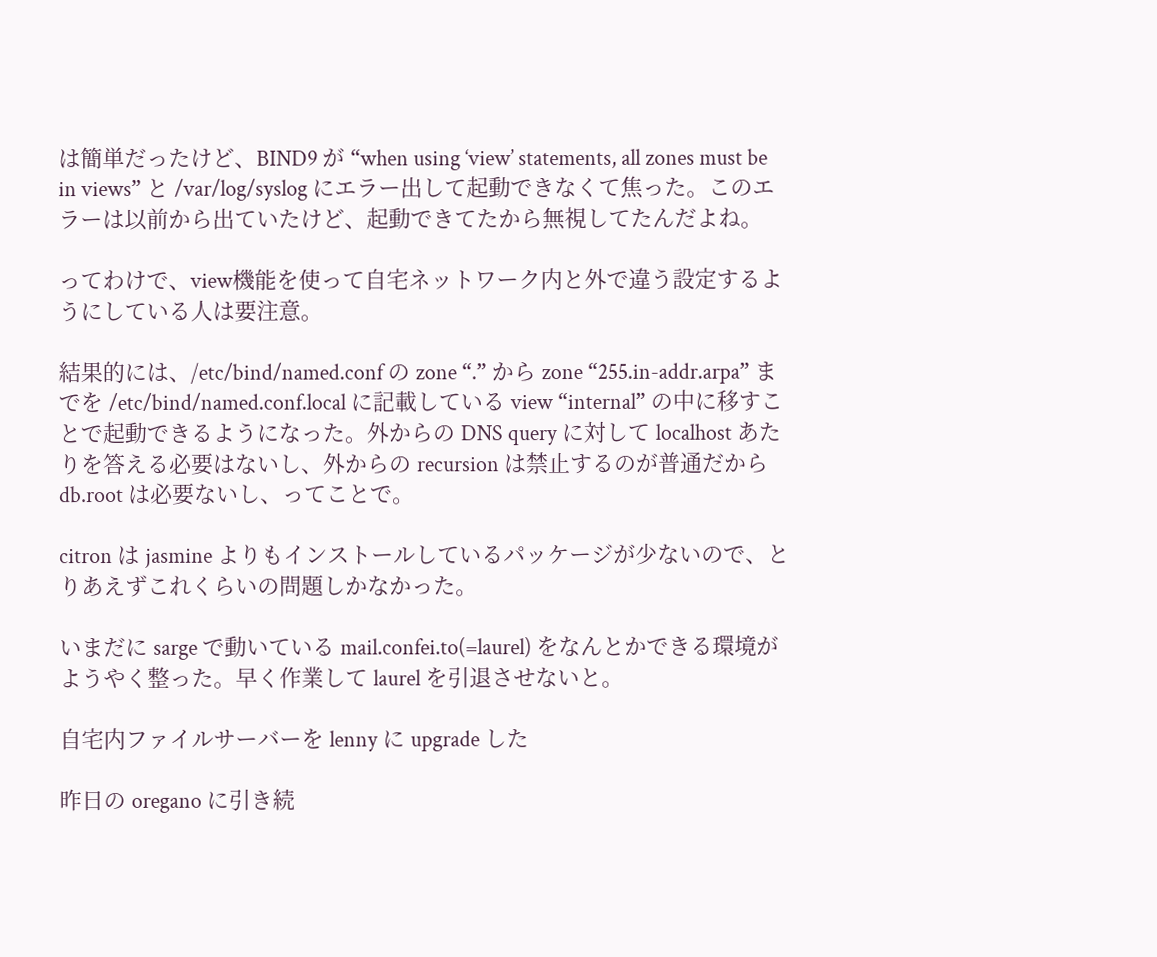は簡単だったけど、BIND9 が “when using ‘view’ statements, all zones must be in views” と /var/log/syslog にエラー出して起動できなくて焦った。このエラーは以前から出ていたけど、起動できてたから無視してたんだよね。

ってわけで、view機能を使って自宅ネットワーク内と外で違う設定するようにしている人は要注意。

結果的には、/etc/bind/named.conf の zone “.” から zone “255.in-addr.arpa” までを /etc/bind/named.conf.local に記載している view “internal” の中に移すことで起動できるようになった。外からの DNS query に対して localhost あたりを答える必要はないし、外からの recursion は禁止するのが普通だから db.root は必要ないし、ってことで。

citron は jasmine よりもインストールしているパッケージが少ないので、とりあえずこれくらいの問題しかなかった。

いまだに sarge で動いている mail.confei.to(=laurel) をなんとかできる環境がようやく整った。早く作業して laurel を引退させないと。

自宅内ファイルサーバーを lenny に upgrade した

昨日の oregano に引き続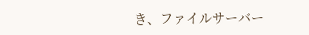き、ファイルサーバー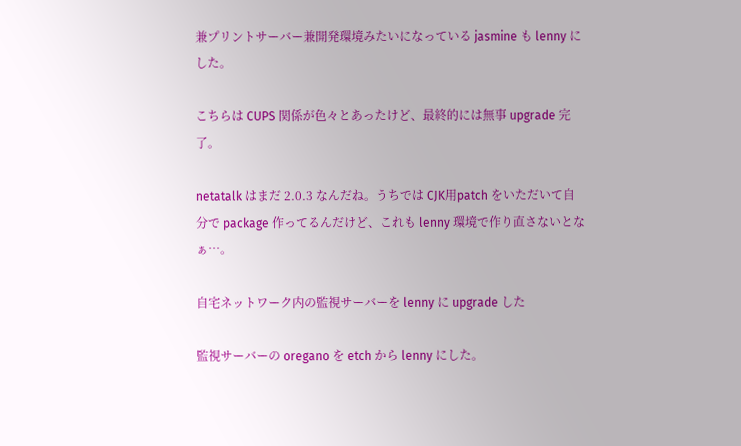兼プリントサーバー兼開発環境みたいになっている jasmine も lenny にした。

こちらは CUPS 関係が色々とあったけど、最終的には無事 upgrade 完了。

netatalk はまだ 2.0.3 なんだね。うちでは CJK用patch をいただいて自分で package 作ってるんだけど、これも lenny 環境で作り直さないとなぁ…。

自宅ネットワーク内の監視サーバーを lenny に upgrade した

監視サーバーの oregano を etch から lenny にした。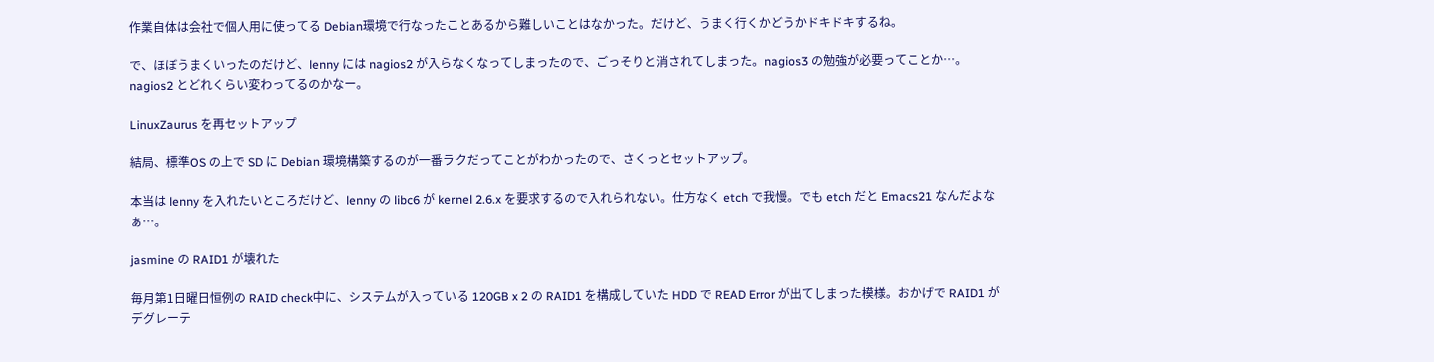作業自体は会社で個人用に使ってる Debian環境で行なったことあるから難しいことはなかった。だけど、うまく行くかどうかドキドキするね。

で、ほぼうまくいったのだけど、lenny には nagios2 が入らなくなってしまったので、ごっそりと消されてしまった。nagios3 の勉強が必要ってことか…。nagios2 とどれくらい変わってるのかなー。

LinuxZaurus を再セットアップ

結局、標準OS の上で SD に Debian 環境構築するのが一番ラクだってことがわかったので、さくっとセットアップ。

本当は lenny を入れたいところだけど、lenny の libc6 が kernel 2.6.x を要求するので入れられない。仕方なく etch で我慢。でも etch だと Emacs21 なんだよなぁ…。

jasmine の RAID1 が壊れた

毎月第1日曜日恒例の RAID check中に、システムが入っている 120GB x 2 の RAID1 を構成していた HDD で READ Error が出てしまった模様。おかげで RAID1 がデグレーテ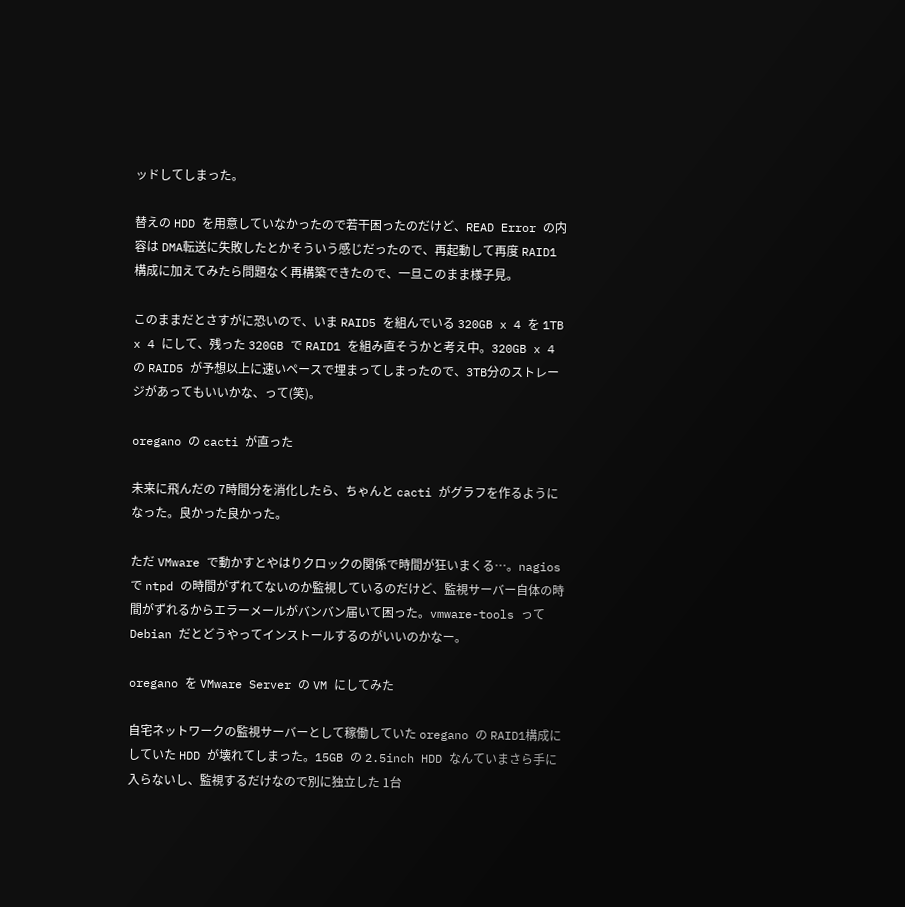ッドしてしまった。

替えの HDD を用意していなかったので若干困ったのだけど、READ Error の内容は DMA転送に失敗したとかそういう感じだったので、再起動して再度 RAID1 構成に加えてみたら問題なく再構築できたので、一旦このまま様子見。

このままだとさすがに恐いので、いま RAID5 を組んでいる 320GB x 4 を 1TB x 4 にして、残った 320GB で RAID1 を組み直そうかと考え中。320GB x 4 の RAID5 が予想以上に速いペースで埋まってしまったので、3TB分のストレージがあってもいいかな、って(笑)。

oregano の cacti が直った

未来に飛んだの 7時間分を消化したら、ちゃんと cacti がグラフを作るようになった。良かった良かった。

ただ VMware で動かすとやはりクロックの関係で時間が狂いまくる…。nagios で ntpd の時間がずれてないのか監視しているのだけど、監視サーバー自体の時間がずれるからエラーメールがバンバン届いて困った。vmware-tools って Debian だとどうやってインストールするのがいいのかなー。

oregano を VMware Server の VM にしてみた

自宅ネットワークの監視サーバーとして稼働していた oregano の RAID1構成にしていた HDD が壊れてしまった。15GB の 2.5inch HDD なんていまさら手に入らないし、監視するだけなので別に独立した 1台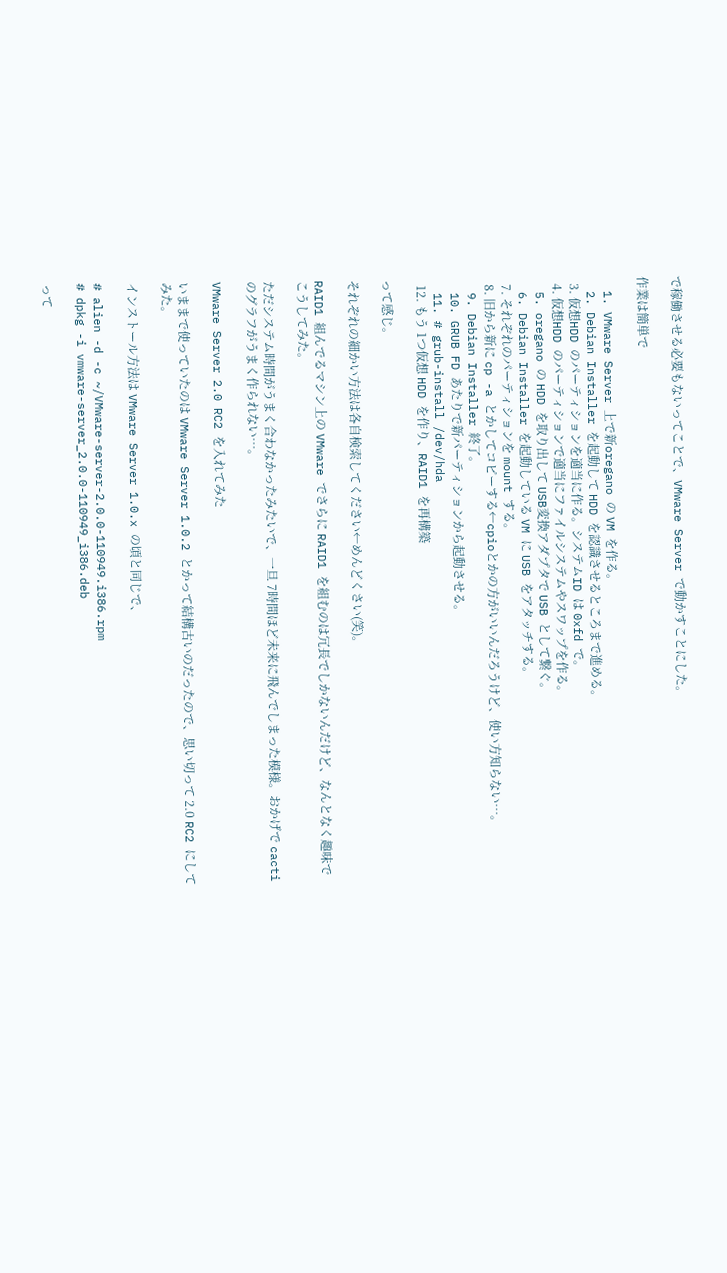で稼働させる必要もないってことで、VMware Server で動かすことにした。

作業は簡単で

  1. VMware Server 上で新oregano の VM を作る。
  2. Debian Installer を起動して HDD を認識させるところまで進める。
  3. 仮想HDD のパーティションを適当に作る。システムID は 0xfd で。
  4. 仮想HDD のパーティションで適当にファイルシステムやスワップを作る。
  5. oregano の HDD を取り出して USB変換アダプタで USB として繋ぐ。
  6. Debian Installer を起動している VM に USB をアタッチする。
  7. それぞれのパーティションを mount する。
  8. 旧から新に cp -a とかしてコピーする←cpioとかの方がいいんだろうけど、使い方知らない…。
  9. Debian Installer 終了。
  10. GRUB FD あたりで新パーティションから起動させる。
  11. # grub-install /dev/hda
  12. もう 1つ仮想 HDD を作り、RAID1 を再構築

って感じ。

それぞれの細かい方法は各自検索してください←めんどくさい(笑)。

RAID1 組んでるマシン上の VMware でさらに RAID1 を組むのは冗長でしかないんだけど、なんとなく趣味でこうしてみた。

ただシステム時間がうまく合わなかったみたいで、一旦 7時間ほど未来に飛んでしまった模様。おかげで cacti のグラフがうまく作られない…。

VMware Server 2.0 RC2 を入れてみた

いままで使っていたのは VMware Server 1.0.2 とかって結構古いのだったので、思い切って 2.0 RC2 にしてみた。

インストール方法は VMware Server 1.0.x の頃と同じで、

# alien -d -c ~/VMware-server-2.0.0-110949.i386.rpm
# dpkg -i vmware-server_2.0.0-110949_i386.deb

って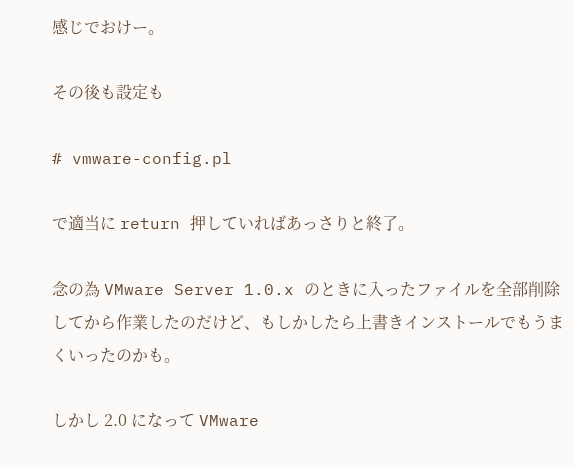感じでおけー。

その後も設定も

# vmware-config.pl

で適当に return 押していればあっさりと終了。

念の為 VMware Server 1.0.x のときに入ったファイルを全部削除してから作業したのだけど、もしかしたら上書きインストールでもうまくいったのかも。

しかし 2.0 になって VMware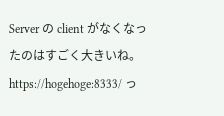Server の client がなくなったのはすごく大きいね。https://hogehoge:8333/ っ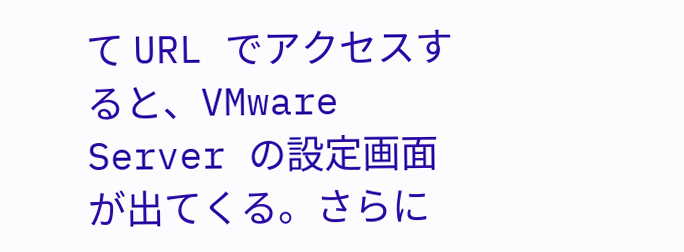て URL でアクセスすると、VMware Server の設定画面が出てくる。さらに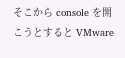そこから console を開こうとすると VMware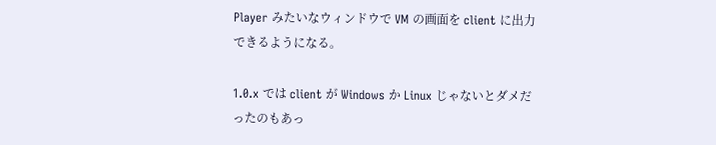Player みたいなウィンドウで VM の画面を client に出力できるようになる。

1.0.x では client が Windows か Linux じゃないとダメだったのもあっ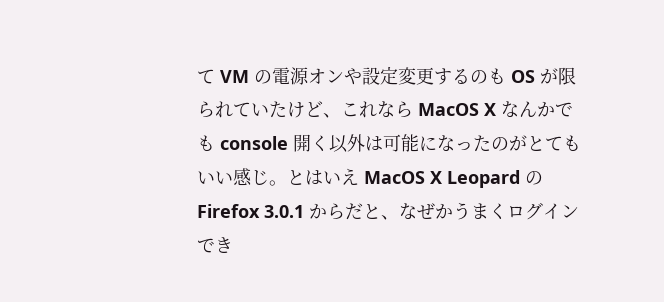て VM の電源オンや設定変更するのも OS が限られていたけど、これなら MacOS X なんかでも console 開く以外は可能になったのがとてもいい感じ。とはいえ MacOS X Leopard の Firefox 3.0.1 からだと、なぜかうまくログインでき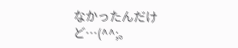なかったんだけど…(^^;。